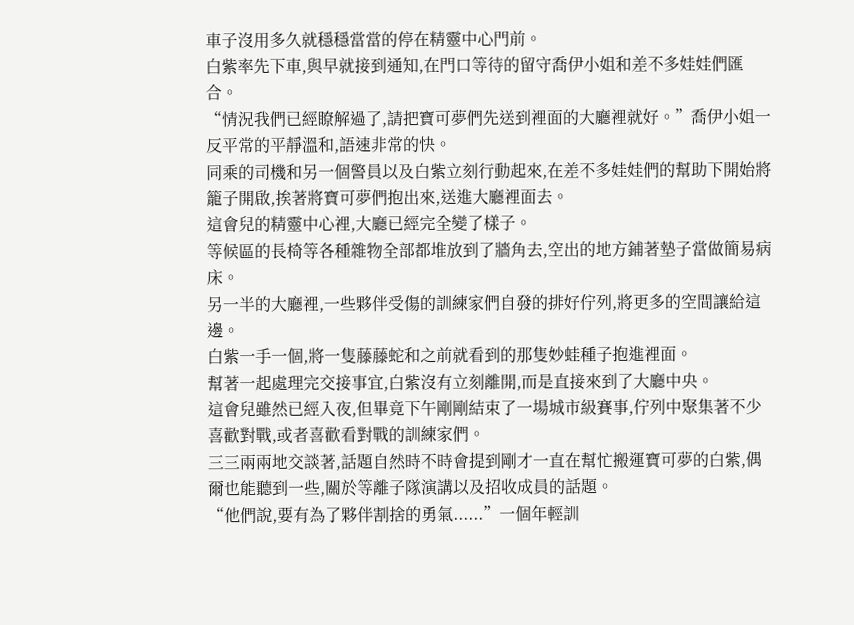車子沒用多久就穩穩當當的停在精靈中心門前。
白紫率先下車,與早就接到通知,在門口等待的留守喬伊小姐和差不多娃娃們匯合。
“情況我們已經瞭解過了,請把寶可夢們先送到裡面的大廳裡就好。”喬伊小姐一反平常的平靜溫和,語速非常的快。
同乘的司機和另一個警員以及白紫立刻行動起來,在差不多娃娃們的幫助下開始將籠子開啟,挨著將寶可夢們抱出來,送進大廳裡面去。
這會兒的精靈中心裡,大廳已經完全變了樣子。
等候區的長椅等各種雜物全部都堆放到了牆角去,空出的地方鋪著墊子當做簡易病床。
另一半的大廳裡,一些夥伴受傷的訓練家們自發的排好佇列,將更多的空間讓給這邊。
白紫一手一個,將一隻藤藤蛇和之前就看到的那隻妙蛙種子抱進裡面。
幫著一起處理完交接事宜,白紫沒有立刻離開,而是直接來到了大廳中央。
這會兒雖然已經入夜,但畢竟下午剛剛結束了一場城市級賽事,佇列中聚集著不少喜歡對戰,或者喜歡看對戰的訓練家們。
三三兩兩地交談著,話題自然時不時會提到剛才一直在幫忙搬運寶可夢的白紫,偶爾也能聽到一些,關於等離子隊演講以及招收成員的話題。
“他們說,要有為了夥伴割捨的勇氣......”一個年輕訓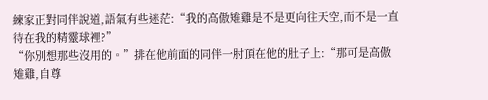練家正對同伴說道,語氣有些迷茫:“我的高傲雉雞是不是更向往天空,而不是一直待在我的精靈球裡?”
“你別想那些沒用的。”排在他前面的同伴一肘頂在他的肚子上:“那可是高傲雉雞,自尊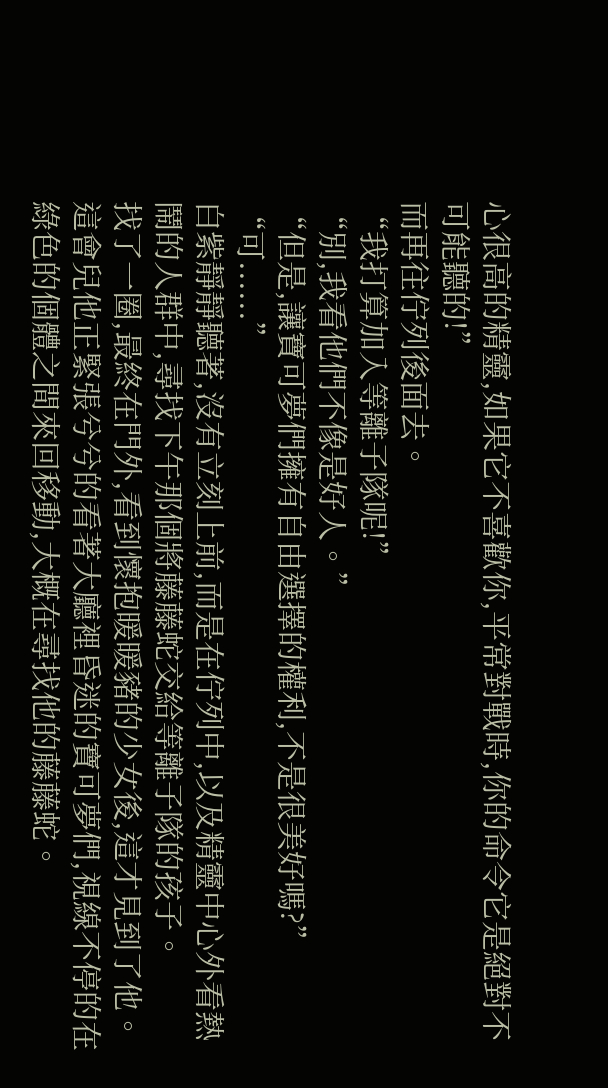心很高的精靈,如果它不喜歡你,平常對戰時,你的命令它是絕對不可能聽的!”
而再往佇列後面去。
“我打算加入等離子隊呢!”
“別,我看他們不像是好人。”
“但是,讓寶可夢們擁有自由選擇的權利,不是很美好嗎?”
“可......”
白紫靜靜聽著,沒有立刻上前,而是在佇列中,以及精靈中心外看熱鬧的人群中,尋找下午那個將藤藤蛇交給等離子隊的孩子。
找了一圈,最終在門外,看到懷抱暖暖豬的少女後,這才見到了他。
這會兒他正緊張兮兮的看著大廳裡昏迷的寶可夢們,視線不停的在綠色的個體之間來回移動,大概在尋找他的藤藤蛇。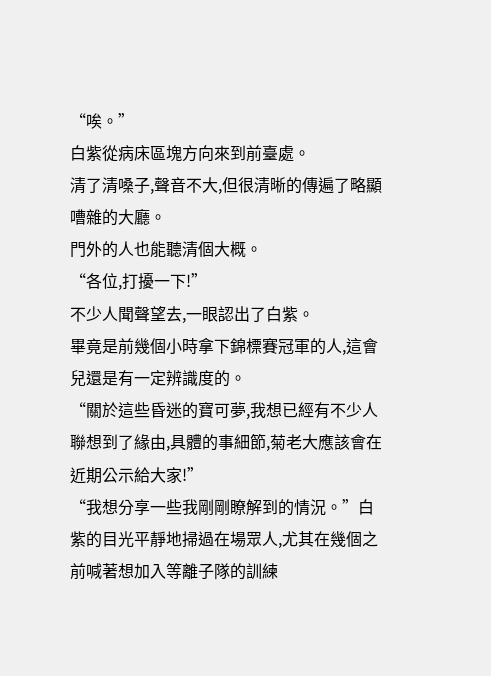“唉。”
白紫從病床區塊方向來到前臺處。
清了清嗓子,聲音不大,但很清晰的傳遍了略顯嘈雜的大廳。
門外的人也能聽清個大概。
“各位,打擾一下!”
不少人聞聲望去,一眼認出了白紫。
畢竟是前幾個小時拿下錦標賽冠軍的人,這會兒還是有一定辨識度的。
“關於這些昏迷的寶可夢,我想已經有不少人聯想到了緣由,具體的事細節,菊老大應該會在近期公示給大家!”
“我想分享一些我剛剛瞭解到的情況。”白紫的目光平靜地掃過在場眾人,尤其在幾個之前喊著想加入等離子隊的訓練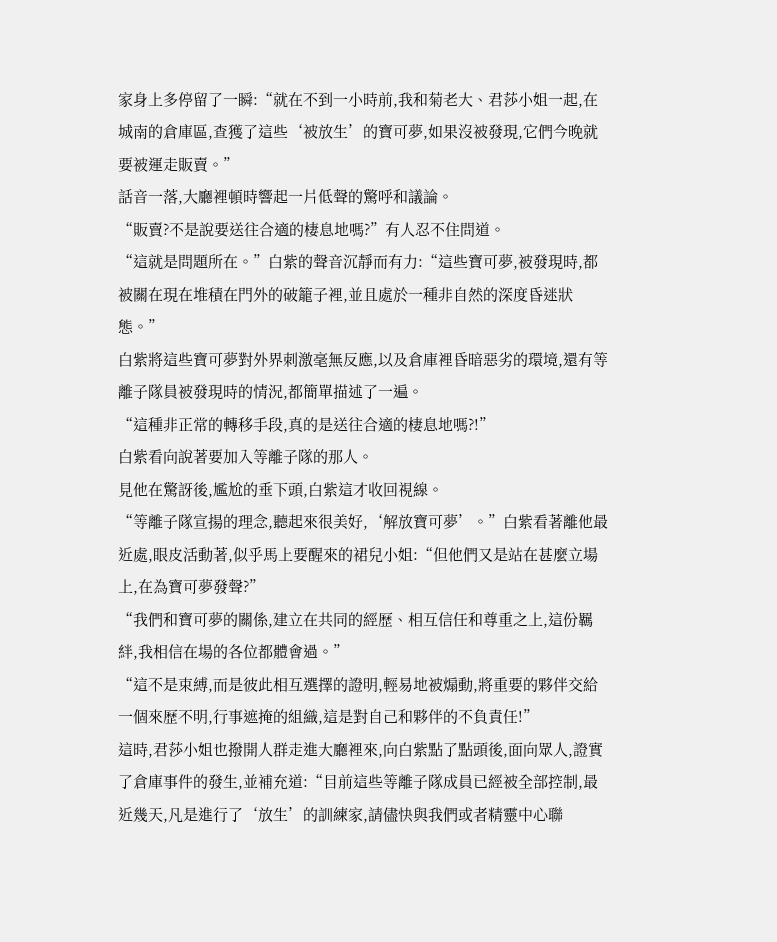家身上多停留了一瞬:“就在不到一小時前,我和菊老大、君莎小姐一起,在城南的倉庫區,查獲了這些‘被放生’的寶可夢,如果沒被發現,它們今晚就要被運走販賣。”
話音一落,大廳裡頓時響起一片低聲的驚呼和議論。
“販賣?不是說要送往合適的棲息地嗎?”有人忍不住問道。
“這就是問題所在。”白紫的聲音沉靜而有力:“這些寶可夢,被發現時,都被關在現在堆積在門外的破籠子裡,並且處於一種非自然的深度昏迷狀態。”
白紫將這些寶可夢對外界刺激毫無反應,以及倉庫裡昏暗惡劣的環境,還有等離子隊員被發現時的情況,都簡單描述了一遍。
“這種非正常的轉移手段,真的是送往合適的棲息地嗎?!”
白紫看向說著要加入等離子隊的那人。
見他在驚訝後,尷尬的垂下頭,白紫這才收回視線。
“等離子隊宣揚的理念,聽起來很美好,‘解放寶可夢’。”白紫看著離他最近處,眼皮活動著,似乎馬上要醒來的裙兒小姐:“但他們又是站在甚麼立場上,在為寶可夢發聲?”
“我們和寶可夢的關係,建立在共同的經歷、相互信任和尊重之上,這份羈絆,我相信在場的各位都體會過。”
“這不是束縛,而是彼此相互選擇的證明,輕易地被煽動,將重要的夥伴交給一個來歷不明,行事遮掩的組織,這是對自己和夥伴的不負責任!”
這時,君莎小姐也撥開人群走進大廳裡來,向白紫點了點頭後,面向眾人,證實了倉庫事件的發生,並補充道:“目前這些等離子隊成員已經被全部控制,最近幾天,凡是進行了‘放生’的訓練家,請儘快與我們或者精靈中心聯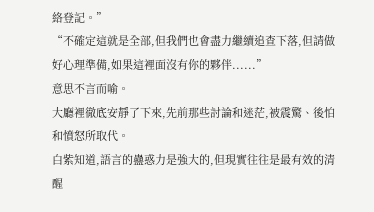絡登記。”
“不確定這就是全部,但我們也會盡力繼續追查下落,但請做好心理準備,如果這裡面沒有你的夥伴......”
意思不言而喻。
大廳裡徹底安靜了下來,先前那些討論和迷茫,被震驚、後怕和憤怒所取代。
白紫知道,語言的蠱惑力是強大的,但現實往往是最有效的清醒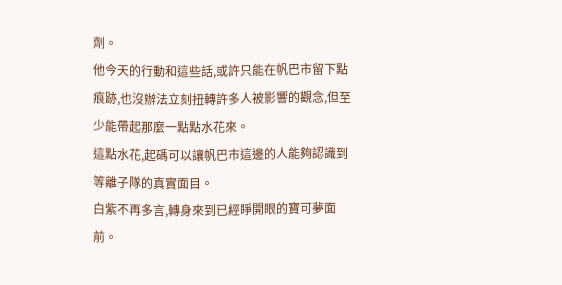劑。
他今天的行動和這些話,或許只能在帆巴市留下點痕跡,也沒辦法立刻扭轉許多人被影響的觀念,但至少能帶起那麼一點點水花來。
這點水花,起碼可以讓帆巴市這邊的人能夠認識到等離子隊的真實面目。
白紫不再多言,轉身來到已經睜開眼的寶可夢面前。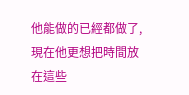他能做的已經都做了,現在他更想把時間放在這些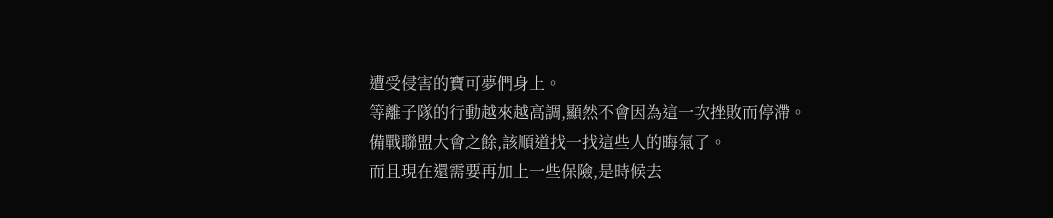遭受侵害的寶可夢們身上。
等離子隊的行動越來越高調,顯然不會因為這一次挫敗而停滯。
備戰聯盟大會之餘,該順道找一找這些人的晦氣了。
而且現在還需要再加上一些保險,是時候去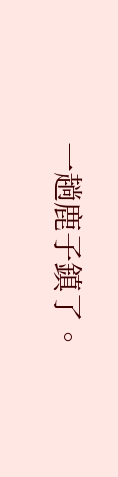一趟鹿子鎮了。